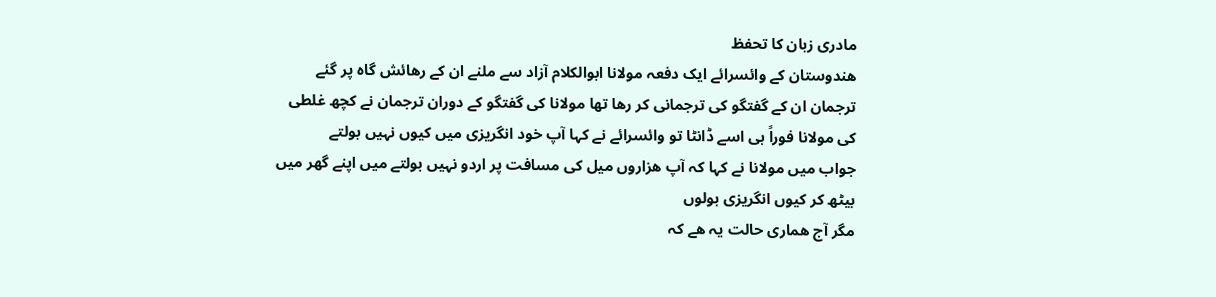مادری زبان کا تحفظ
ھندوستان کے وائسرائے ایک دفعہ مولانا ابوالکلام آزاد سے ملنے ان کے رھائش گاہ پر گئے ترجمان ان کے گفتگو کی ترجمانی کر رھا تھا مولانا کی گفتگو کے دوران ترجمان نے کچھ غلطی کی مولانا فوراً ہی اسے ڈانٹا تو وائسرائے نے کہا آپ خود انگریزی میں کیوں نہیں بولتے
جواب میں مولانا نے کہا کہ آپ ھزاروں میل کی مسافت پر اردو نہیں بولتے میں اپنے گھر میں بیٹھ کر کیوں انگریزی بولوں
مگر آج ھماری حالت یہ ھے کہ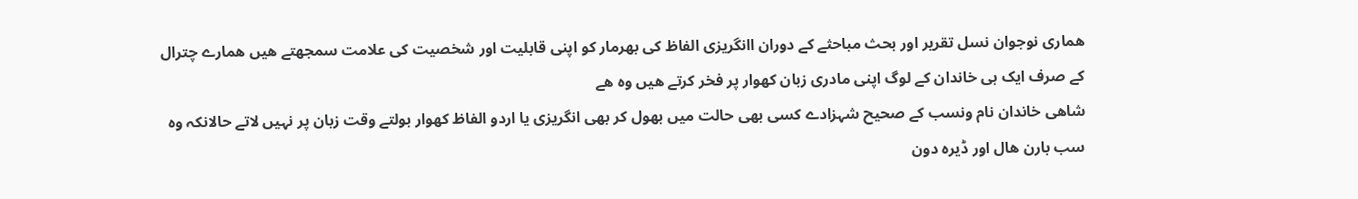ھماری نوجوان نسل تقریر اور بحث مباحثے کے دوران اانگریزی الفاظ کی بھرمار کو اپنی قابلیت اور شخصیت کی علامت سمجھتے ھیں ھمارے چترال کے صرف ایک ہی خاندان کے لوگ اپنی مادری زبان کھوار پر فخر کرتے ھیں وہ ھے
شاھی خاندان نام ونسب کے صحیح شہزادے کسی بھی حالت میں بھول کر بھی انگریزی یا اردو الفاظ کھوار بولتے وقت زبان پر نہیں لاتے حالانکہ وہ سب بارن ھال اور ڈیرہ دون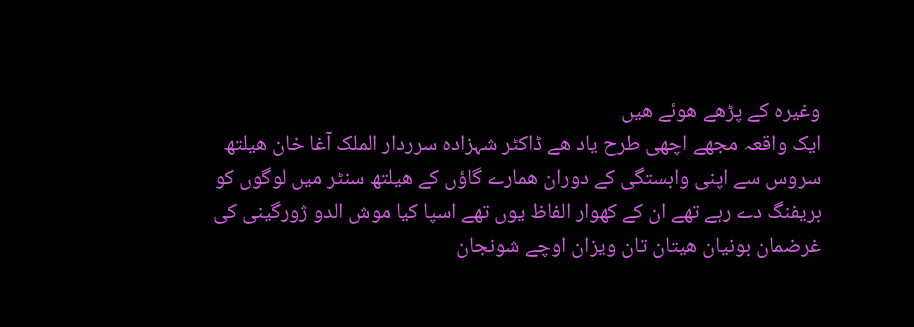وغیرہ کے پڑھے ھوئے ھیں
ایک واقعہ مجھے اچھی طرح یاد ھے ڈاکٹر شہزادہ سرردار الملک آغا خان ھیلتھ سروس سے اپنی وابستگی کے دوران ھمارے گاؤں کے ھیلتھ سنٹر میں لوگوں کو بریفنگ دے رہے تھے ان کے کھوار الفاظ یوں تھے اسپا کیا موش الدو ژورگینی کی غرضمان بونیان ھیتان تان ویزان اوچے شونجان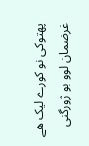پھتوکی نو کورے لیک ھے غرضمان لوو بو ژورگنی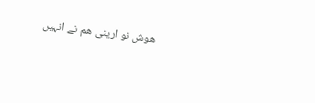ھوش نو ارینی ھم نے انہیں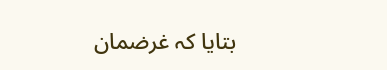بتایا کہ غرضمان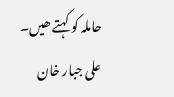حاملہ کو کہتے ھیں۔
علی جبار خان